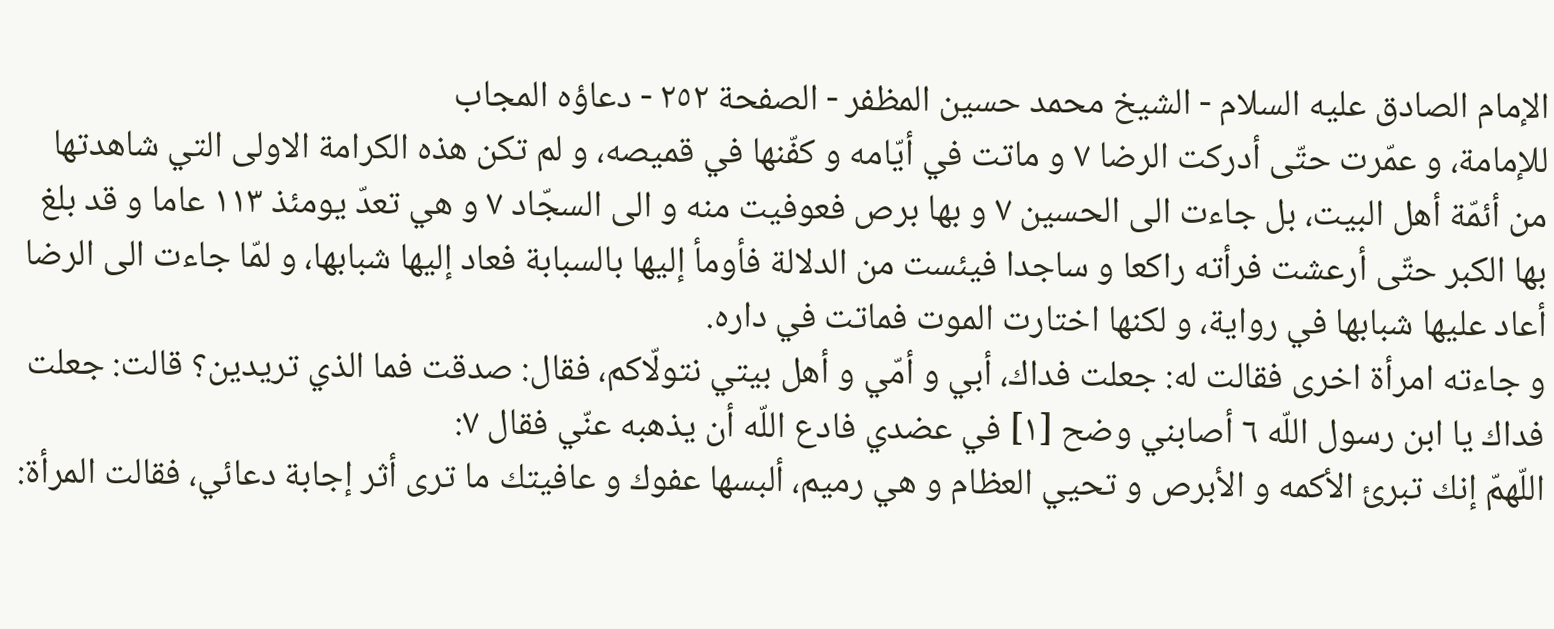الإمام الصادق عليه السلام - الشيخ محمد حسين المظفر - الصفحة ٢٥٢ - دعاؤه المجاب
للإمامة، و عمّرت حتّى أدركت الرضا ٧ و ماتت في أيّامه و كفّنها في قميصه، و لم تكن هذه الكرامة الاولى التي شاهدتها من أئمّة أهل البيت، بل جاءت الى الحسين ٧ و بها برص فعوفيت منه و الى السجّاد ٧ و هي تعدّ يومئذ ١١٣ عاما و قد بلغ بها الكبر حتّى أرعشت فرأته راكعا و ساجدا فيئست من الدلالة فأومأ إليها بالسبابة فعاد إليها شبابها، و لمّا جاءت الى الرضا أعاد عليها شبابها في رواية، و لكنها اختارت الموت فماتت في داره.
و جاءته امرأة اخرى فقالت له: جعلت فداك، أبي و أمّي و أهل بيتي نتولّاكم، فقال: صدقت فما الذي تريدين؟ قالت: جعلت فداك يا ابن رسول اللّه ٦ أصابني وضح [١] في عضدي فادع اللّه أن يذهبه عنّي فقال ٧:
اللّهمّ إنك تبرئ الأكمه و الأبرص و تحيي العظام و هي رميم، ألبسها عفوك و عافيتك ما ترى أثر إجابة دعائي، فقالت المرأة: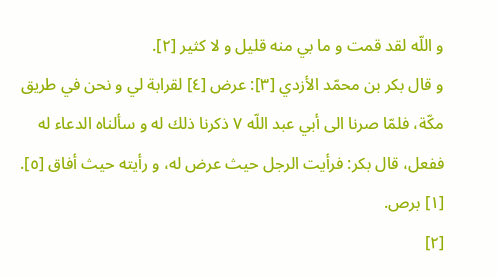و اللّه لقد قمت و ما بي منه قليل و لا كثير [٢].
و قال بكر بن محمّد الأزدي [٣]: عرض [٤] لقرابة لي و نحن في طريق مكّة، فلمّا صرنا الى أبي عبد اللّه ٧ ذكرنا ذلك له و سألناه الدعاء له ففعل، قال بكر: فرأيت الرجل حيث عرض له، و رأيته حيث أفاق [٥].
[١] برص.
[٢]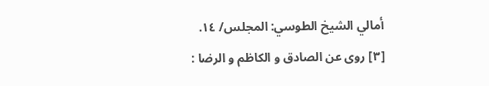أمالي الشيخ الطوسي: المجلس/ ١٤.
[٣] روى عن الصادق و الكاظم و الرضا :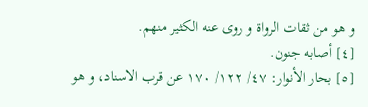و هو من ثقات الرواة و روى عنه الكثير منهم.
[٤] أصابه جنون.
[٥] بحار الأنوار: ٤٧/ ١٢٢/ ١٧٠ عن قرب الاسناد، و هو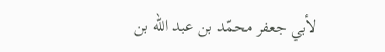لأبي جعفر محمّد بن عبد اللّه بن